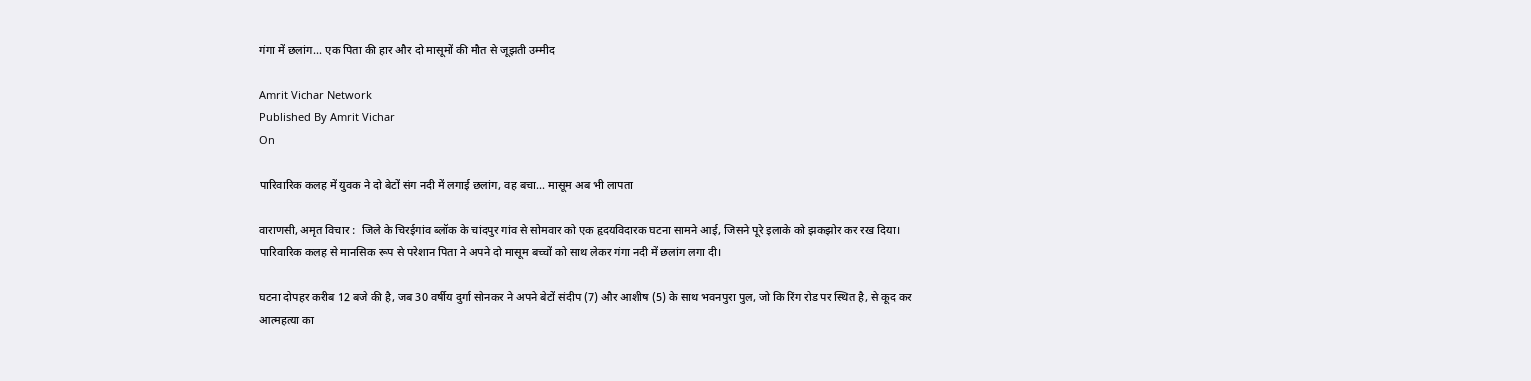गंगा में छलांग... एक पिता की हार और दो मासूमों की मौत से जूझती उम्मीद

Amrit Vichar Network
Published By Amrit Vichar
On

पारिवारिक कलह में युवक ने दो बेटों संग नदी में लगाई छलांग, वह बचा... मासूम अब भी लापता

वाराणसी, अमृत विचार :  जिले के चिरईगांव ब्लॉक के चांदपुर गांव से सोमवार को एक हृदयविदारक घटना सामने आई, जिसने पूरे इलाके को झकझोर कर रख दिया। पारिवारिक कलह से मानसिक रूप से परेशान पिता ने अपने दो मासूम बच्चों को साथ लेकर गंगा नदी में छलांग लगा दी।

घटना दोपहर करीब 12 बजे की है, जब 30 वर्षीय दुर्गा सोनकर ने अपने बेटों संदीप (7) और आशीष (5) के साथ भवनपुरा पुल, जो कि रिंग रोड पर स्थित है, से कूद कर आत्महत्या का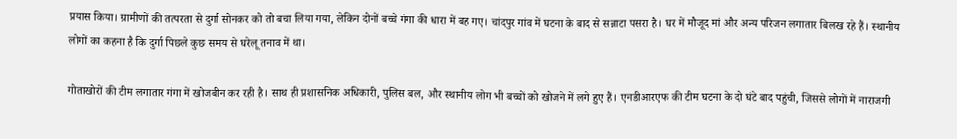प्रयास किया। ग्रामीणों की तत्परता से दुर्गा सोनकर को तो बचा लिया गया, लेकिन दोनों बच्चे गंगा की धारा में बह गए। चांदपुर गांव में घटना के बाद से सन्नाटा पसरा है। घर में मौजूद मां और अन्य परिजन लगातार बिलख रहे हैं। स्थानीय लोगों का कहना है कि दुर्गा पिछले कुछ समय से घरेलू तनाव में था।

गोताखोरों की टीम लगातार गंगा में खोजबीन कर रही है। साथ ही प्रशासनिक अधिकारी, पुलिस बल, और स्थानीय लोग भी बच्चों को खोजने में लगे हुए हैं। एनडीआरएफ की टीम घटना के दो घंटे बाद पहुंची, जिससे लोगों में नाराजगी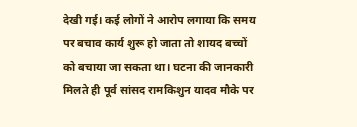देखी गई। कई लोगों ने आरोप लगाया कि समय पर बचाव कार्य शुरू हो जाता तो शायद बच्चों को बचाया जा सकता था। घटना की जानकारी मिलते ही पूर्व सांसद रामकिशुन यादव मौके पर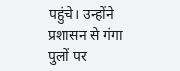पहुंचे। उन्होंने प्रशासन से गंगा पुलों पर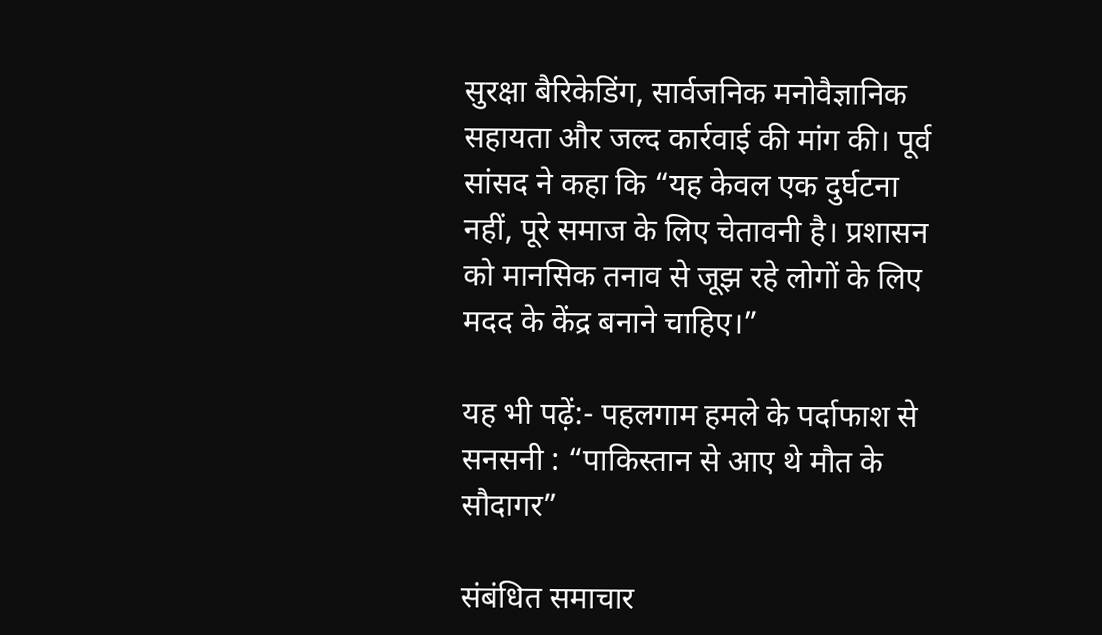सुरक्षा बैरिकेडिंग, सार्वजनिक मनोवैज्ञानिक सहायता और जल्द कार्रवाई की मांग की। पूर्व सांसद ने कहा कि “यह केवल एक दुर्घटना नहीं, पूरे समाज के लिए चेतावनी है। प्रशासन को मानसिक तनाव से जूझ रहे लोगों के लिए मदद के केंद्र बनाने चाहिए।”

यह भी पढ़ें:- पहलगाम हमले के पर्दाफाश से सनसनी : “पाकिस्तान से आए थे मौत के सौदागर”

संबंधित समाचार